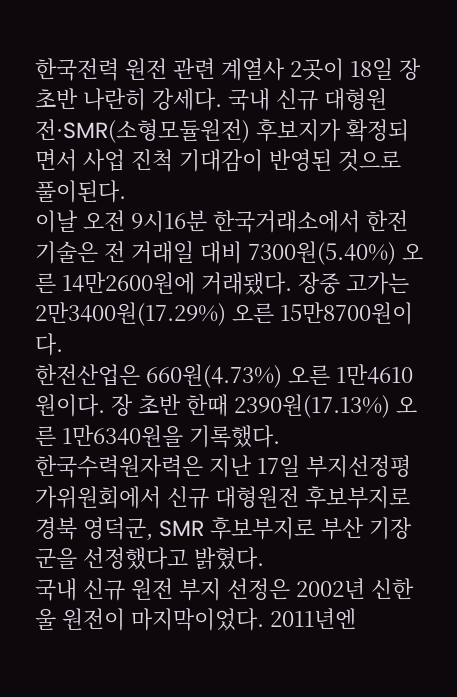한국전력 원전 관련 계열사 2곳이 18일 장 초반 나란히 강세다. 국내 신규 대형원전·SMR(소형모듈원전) 후보지가 확정되면서 사업 진척 기대감이 반영된 것으로 풀이된다.
이날 오전 9시16분 한국거래소에서 한전기술은 전 거래일 대비 7300원(5.40%) 오른 14만2600원에 거래됐다. 장중 고가는 2만3400원(17.29%) 오른 15만8700원이다.
한전산업은 660원(4.73%) 오른 1만4610원이다. 장 초반 한때 2390원(17.13%) 오른 1만6340원을 기록했다.
한국수력원자력은 지난 17일 부지선정평가위원회에서 신규 대형원전 후보부지로 경북 영덕군, SMR 후보부지로 부산 기장군을 선정했다고 밝혔다.
국내 신규 원전 부지 선정은 2002년 신한울 원전이 마지막이었다. 2011년엔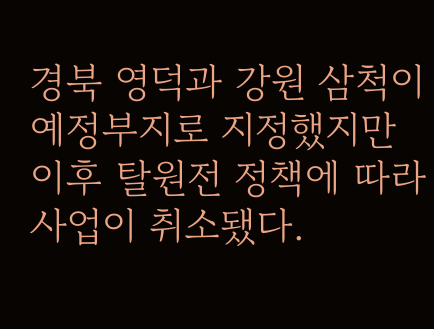경북 영덕과 강원 삼척이 예정부지로 지정했지만 이후 탈원전 정책에 따라 사업이 취소됐다.